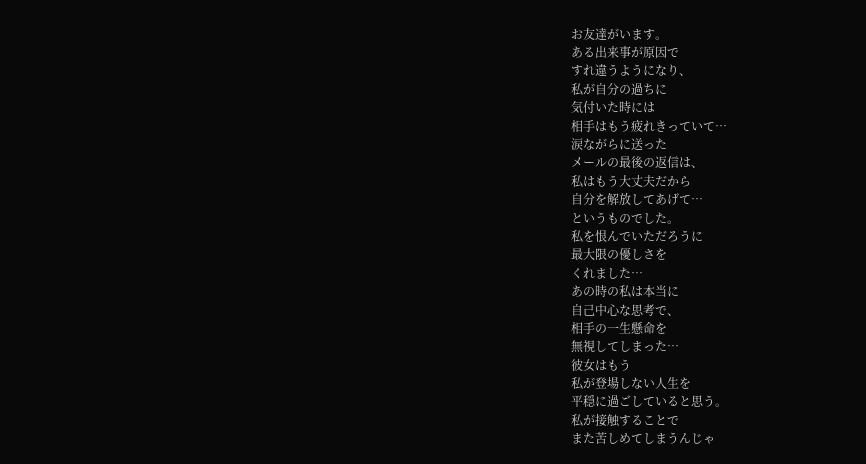お友達がいます。
ある出来事が原因で
すれ違うようになり、
私が自分の過ちに
気付いた時には
相手はもう疲れきっていて…
涙ながらに送った
メールの最後の返信は、
私はもう大丈夫だから
自分を解放してあげて…
というものでした。
私を恨んでいただろうに
最大限の優しさを
くれました…
あの時の私は本当に
自己中心な思考で、
相手の一生懸命を
無視してしまった…
彼女はもう
私が登場しない人生を
平穏に過ごしていると思う。
私が接触することで
また苦しめてしまうんじゃ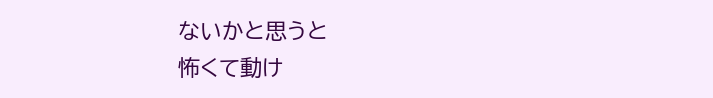ないかと思うと
怖くて動け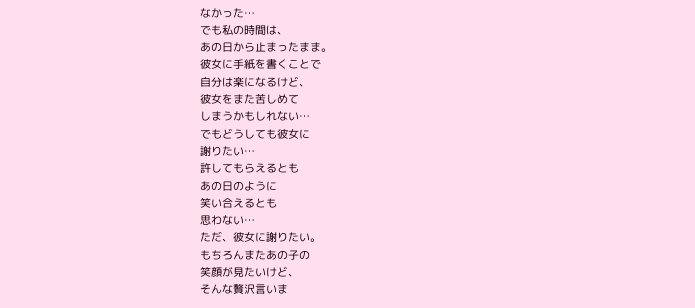なかった…
でも私の時間は、
あの日から止まったまま。
彼女に手紙を書くことで
自分は楽になるけど、
彼女をまた苦しめて
しまうかもしれない…
でもどうしても彼女に
謝りたい…
許してもらえるとも
あの日のように
笑い合えるとも
思わない…
ただ、彼女に謝りたい。
もちろんまたあの子の
笑顔が見たいけど、
そんな贅沢言いま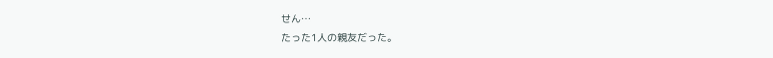せん…
たった1人の親友だった。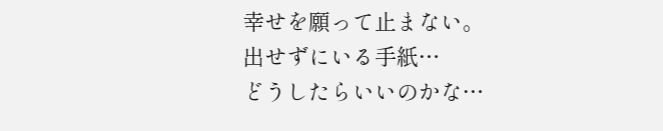幸せを願って止まない。
出せずにいる手紙…
どうしたらいいのかな…